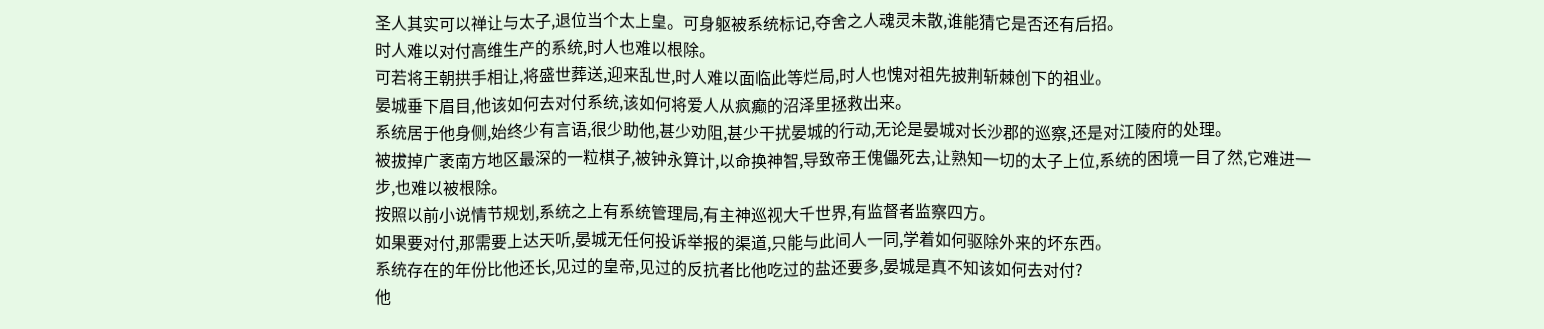圣人其实可以禅让与太子,退位当个太上皇。可身躯被系统标记,夺舍之人魂灵未散,谁能猜它是否还有后招。
时人难以对付高维生产的系统,时人也难以根除。
可若将王朝拱手相让,将盛世葬送,迎来乱世,时人难以面临此等烂局,时人也愧对祖先披荆斩棘创下的祖业。
晏城垂下眉目,他该如何去对付系统,该如何将爱人从疯癫的沼泽里拯救出来。
系统居于他身侧,始终少有言语,很少助他,甚少劝阻,甚少干扰晏城的行动,无论是晏城对长沙郡的巡察,还是对江陵府的处理。
被拔掉广袤南方地区最深的一粒棋子,被钟永算计,以命换神智,导致帝王傀儡死去,让熟知一切的太子上位,系统的困境一目了然,它难进一步,也难以被根除。
按照以前小说情节规划,系统之上有系统管理局,有主神巡视大千世界,有监督者监察四方。
如果要对付,那需要上达天听,晏城无任何投诉举报的渠道,只能与此间人一同,学着如何驱除外来的坏东西。
系统存在的年份比他还长,见过的皇帝,见过的反抗者比他吃过的盐还要多,晏城是真不知该如何去对付?
他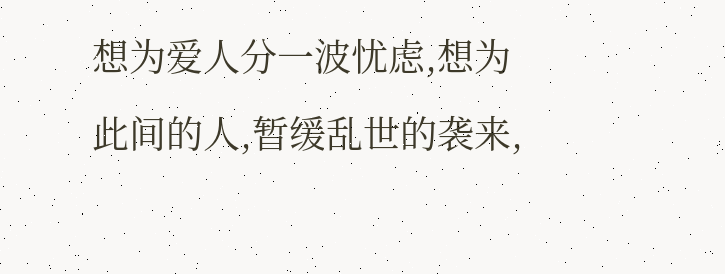想为爱人分一波忧虑,想为此间的人,暂缓乱世的袭来,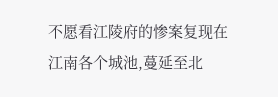不愿看江陵府的惨案复现在江南各个城池,蔓延至北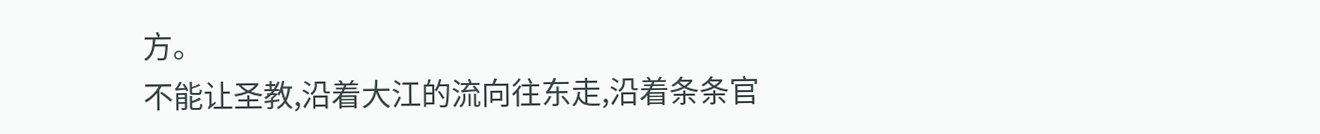方。
不能让圣教,沿着大江的流向往东走,沿着条条官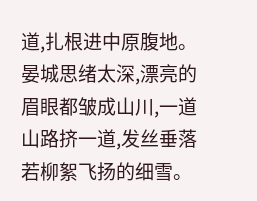道,扎根进中原腹地。
晏城思绪太深,漂亮的眉眼都皱成山川,一道山路挤一道,发丝垂落若柳絮飞扬的细雪。